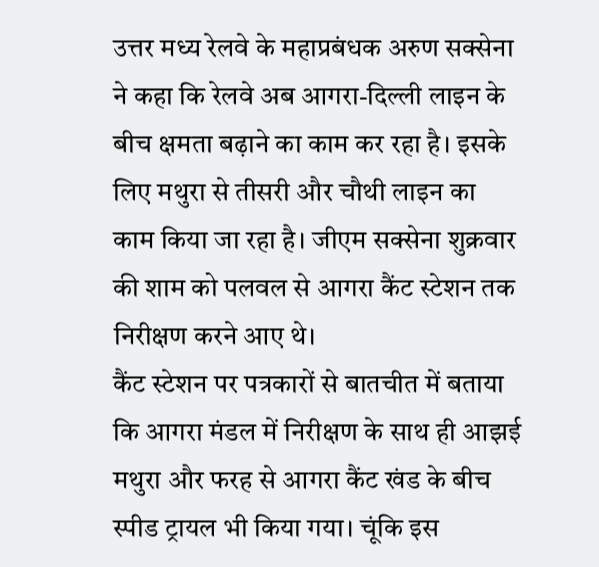उत्तर मध्य रेलवे के महाप्रबंधक अरुण सक्सेना ने कहा कि रेलवे अब आगरा-दिल्ली लाइन के बीच क्षमता बढ़ाने का काम कर रहा है। इसके लिए मथुरा से तीसरी और चौथी लाइन का काम किया जा रहा है। जीएम सक्सेना शुक्रवार की शाम को पलवल से आगरा कैंट स्टेशन तक निरीक्षण करने आए थे।
कैंट स्टेशन पर पत्रकारों से बातचीत में बताया कि आगरा मंडल में निरीक्षण के साथ ही आझई मथुरा और फरह से आगरा कैंट खंड के बीच स्पीड ट्रायल भी किया गया। चूंकि इस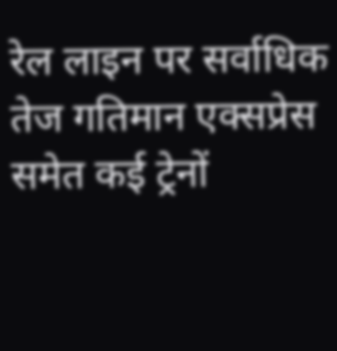रेल लाइन पर सर्वाधिक तेज गतिमान एक्सप्रेस समेत कई ट्रेनों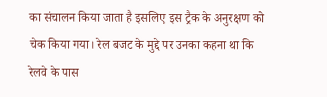का संचालन किया जाता है इसलिए इस ट्रैक के अनुरक्षण को चेक किया गया। रेल बजट के मुद्दे पर उनका कहना था कि रेलवे के पास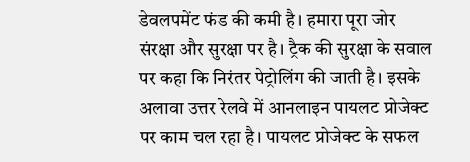डेवलपमेंट फंड की कमी है। हमारा पूरा जोर संरक्षा और सुरक्षा पर है। ट्रैक की सुरक्षा के सवाल पर कहा कि निरंतर पेट्रोलिंग की जाती है। इसके अलावा उत्तर रेलवे में आनलाइन पायलट प्रोजेक्ट पर काम चल रहा है। पायलट प्रोजेक्ट के सफल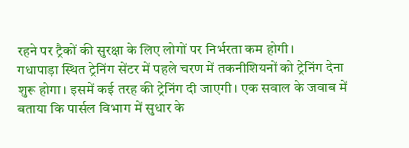रहने पर ट्रैकों की सुरक्षा के लिए लोगों पर निर्भरता कम होगी।
गधापाड़ा स्थित ट्रेनिंग सेंटर में पहले चरण में तकनीशियनों को ट्रेनिंग देना शुरू होगा। इसमें कई तरह की ट्रेनिंग दी जाएगी। एक सवाल के जवाब में बताया कि पार्सल विभाग में सुधार के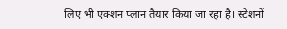लिए भी एक्शन प्लान तैयार किया जा रहा है। स्टेशनों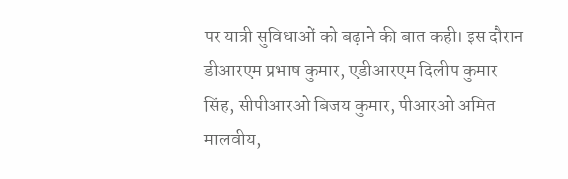पर यात्री सुविधाओं को बढ़ाने की बात कही। इस दौरान डीआरएम प्रभाष कुमार, एडीआरएम दिलीप कुमार सिंह, सीपीआरओ बिजय कुमार, पीआरओ अमित मालवीय,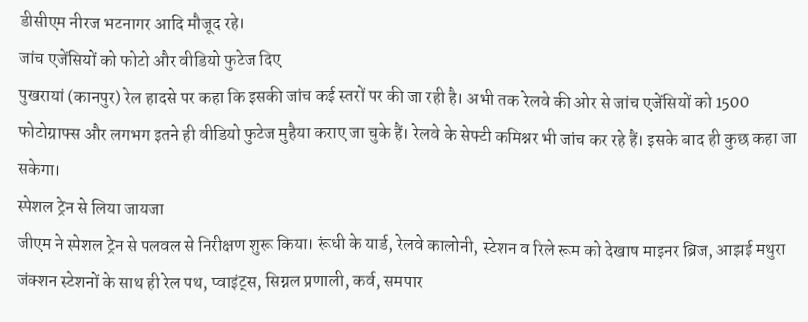डीसीएम नीरज भटनागर आदि मौजूद रहे।
जांच एजेंसियों को फोटो और वीडियो फुटेज दिए
पुखरायां (कानपुर) रेल हादसे पर कहा कि इसकी जांच कई स्तरों पर की जा रही है। अभी तक रेलवे की ओर से जांच एजेंसियों को 1500 फोटोग्राफ्स और लगभग इतने ही वीडियो फुटेज मुहैया कराए जा चुके हैं। रेलवे के सेफ्टी कमिश्नर भी जांच कर रहे हैं। इसके बाद ही कुछ कहा जा सकेगा।
स्पेशल ट्रेन से लिया जायजा
जीएम ने स्पेशल ट्रेन से पलवल से निरीक्षण शुरू किया। रूंधी के यार्ड, रेलवे कालोनी, स्टेशन व रिले रूम को देखाष माइनर ब्रिज, आझई मथुरा जंक्शन स्टेशनों के साथ ही रेल पथ, प्वाइंट्स, सिग्नल प्रणाली, कर्व, समपार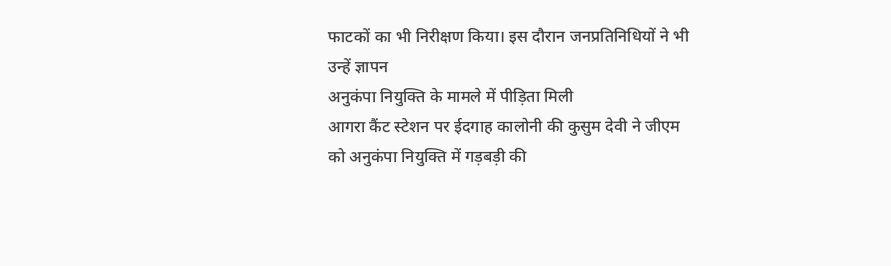फाटकों का भी निरीक्षण किया। इस दौरान जनप्रतिनिधियों ने भी उन्हें ज्ञापन
अनुकंपा नियुक्ति के मामले में पीड़िता मिली
आगरा कैंट स्टेशन पर ईदगाह कालोनी की कुसुम देवी ने जीएम को अनुकंपा नियुक्ति में गड़बड़ी की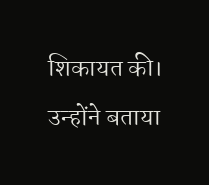शिकायत की। उन्होंने बताया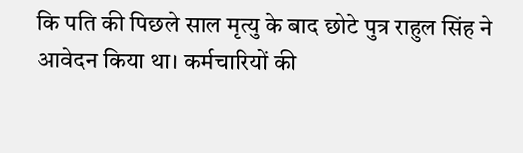कि पति की पिछले साल मृत्यु के बाद छोटे पुत्र राहुल सिंह ने आवेदन किया था। कर्मचारियों की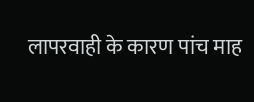लापरवाही के कारण पांच माह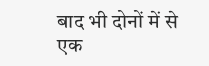बाद भी दोनों में से एक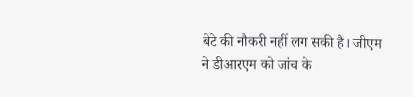बेटे की नौकरी नहीं लग सकी है। जीएम ने डीआरएम को जांच के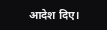आदेश दिए।